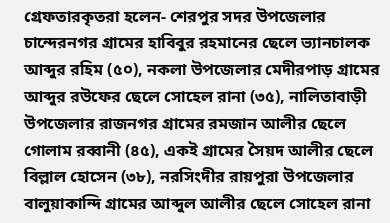গ্রেফতারকৃতরা হলেন- শেরপুর সদর উপজেলার চান্দেরনগর গ্রামের হাবিবুর রহমানের ছেলে ভ্যানচালক আব্দুর রহিম (৫০), নকলা উপজেলার মেদীরপাড় গ্রামের আব্দুর রউফের ছেলে সোহেল রানা (৩৫), নালিতাবাড়ী উপজেলার রাজনগর গ্রামের রমজান আলীর ছেলে গোলাম রব্বানী (৪৫), একই গ্রামের সৈয়দ আলীর ছেলে বিল্লাল হোসেন (৩৮), নরসিংদীর রায়পুরা উপজেলার বালুয়াকান্দি গ্রামের আব্দুল আলীর ছেলে সোহেল রানা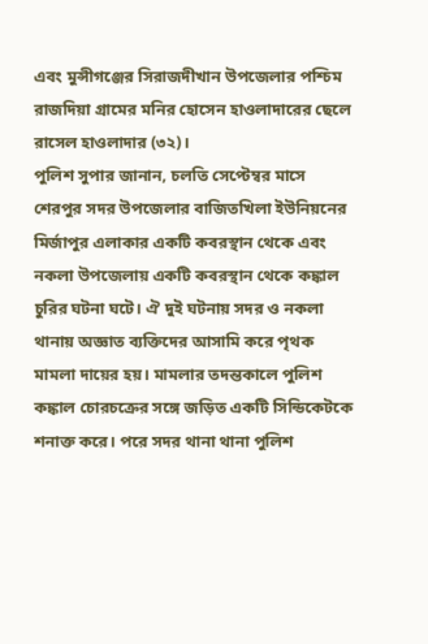এবং মুন্সীগঞ্জের সিরাজদীখান উপজেলার পশ্চিম রাজদিয়া গ্রামের মনির হোসেন হাওলাদারের ছেলে রাসেল হাওলাদার (৩২)।
পুলিশ সুপার জানান, চলতি সেপ্টেম্বর মাসে শেরপুর সদর উপজেলার বাজিতখিলা ইউনিয়নের মির্জাপুর এলাকার একটি কবরস্থান থেকে এবং নকলা উপজেলায় একটি কবরস্থান থেকে কঙ্কাল চুরির ঘটনা ঘটে। ঐ দুই ঘটনায় সদর ও নকলা থানায় অজ্ঞাত ব্যক্তিদের আসামি করে পৃথক মামলা দায়ের হয়। মামলার তদন্তকালে পুলিশ কঙ্কাল চোরচক্রের সঙ্গে জড়িত একটি সিন্ডিকেটকে শনাক্ত করে। পরে সদর থানা থানা পুলিশ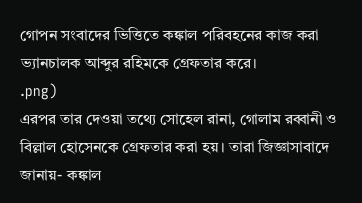গোপন সংবাদের ভিত্তিতে কঙ্কাল পরিবহনের কাজ করা ভ্যানচালক আব্দুর রহিমকে গ্রেফতার করে।
.png)
এরপর তার দেওয়া তথ্যে সোহেল রানা, গোলাম রব্বানী ও বিল্লাল হোসেনকে গ্রেফতার করা হয়। তারা জিজ্ঞাসাবাদে জানায়- কঙ্কাল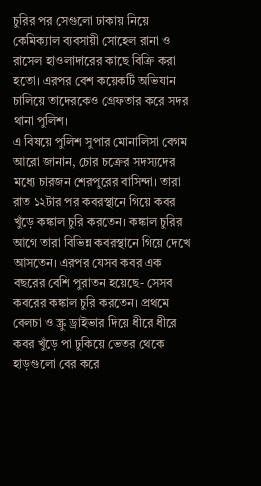চুরির পর সেগুলো ঢাকায় নিয়ে কেমিক্যাল ব্যবসায়ী সোহেল রানা ও রাসেল হাওলাদারের কাছে বিক্রি করা হতো। এরপর বেশ কয়েকটি অভিযান চালিয়ে তাদেরকেও গ্রেফতার করে সদর থানা পুলিশ।
এ বিষয়ে পুলিশ সুপার মোনালিসা বেগম আরো জানান, চোর চক্রের সদস্যদের মধ্যে চারজন শেরপুরের বাসিন্দা। তারা রাত ১২টার পর কবরস্থানে গিয়ে কবর খুঁড়ে কঙ্কাল চুরি করতেন। কঙ্কাল চুরির আগে তারা বিভিন্ন কবরস্থানে গিয়ে দেখে আসতেন। এরপর যেসব কবর এক বছরের বেশি পুরাতন হয়েছে- সেসব কবরের কঙ্কাল চুরি করতেন। প্রথমে বেলচা ও স্ক্রু ড্রাইভার দিয়ে ধীরে ধীরে কবর খুঁড়ে পা ঢুকিয়ে ভেতর থেকে হাড়গুলো বের করে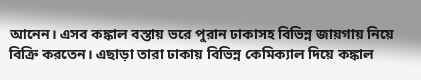আনেন। এসব কঙ্কাল বস্তায় ভরে পুরান ঢাকাসহ বিভিন্ন জায়গায় নিয়ে বিক্রি করতেন। এছাড়া তারা ঢাকায় বিভিন্ন কেমিক্যাল দিয়ে কঙ্কাল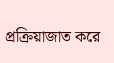প্রক্রিয়াজাত করে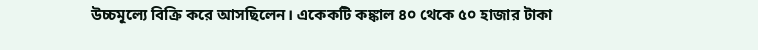উচ্চমূল্যে বিক্রি করে আসছিলেন। একেকটি কঙ্কাল ৪০ থেকে ৫০ হাজার টাকা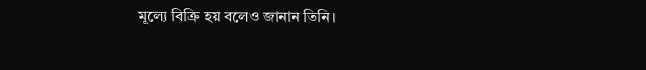মূল্যে বিক্রি হয় বলেও জানান তিনি।